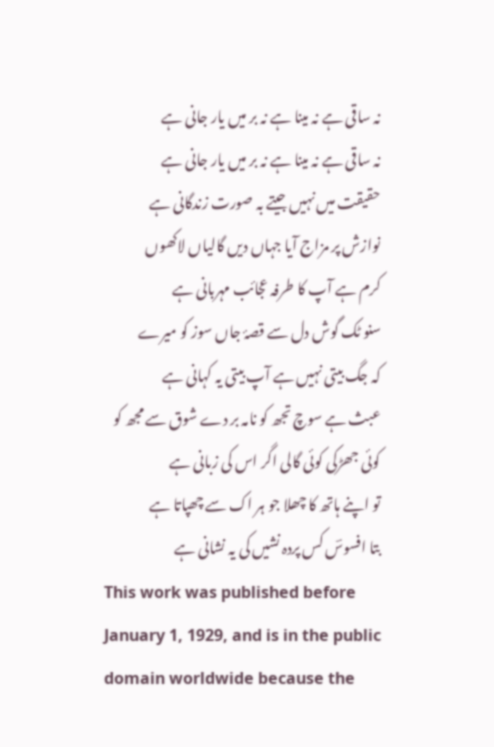نہ ساقی ہے نہ مینا ہے نہ بر میں یار جانی ہے
نہ ساقی ہے نہ مینا ہے نہ بر میں یار جانی ہے
حقیقت میں نہیں جیتے بہ صورت زندگانی ہے
نوازش پر مزاج آیا جہاں دیں گالیاں لاکھوں
کرم ہے آپ کا طرفہ عجائب مہربانی ہے
سنو ٹک گوش دل سے قصۂ جاں سوز کو میرے
کہ جگ بیتی نہیں ہے آپ بیتی یہ کہانی ہے
عبث ہے سوچ تجھ کو نامہ بر دے شوق سے مجھ کو
کوئی جھڑکی کوئی گالی اگر اس کی زبانی ہے
تو اپنے ہاتھ کا چھلا جو ہر اک سے چھپاتا ہے
بتا افسوسؔ کس پردہ نشیں کی یہ نشانی ہے
This work was published before January 1, 1929, and is in the public domain worldwide because the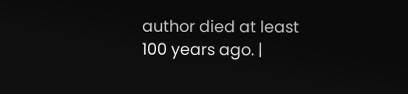author died at least 100 years ago. |